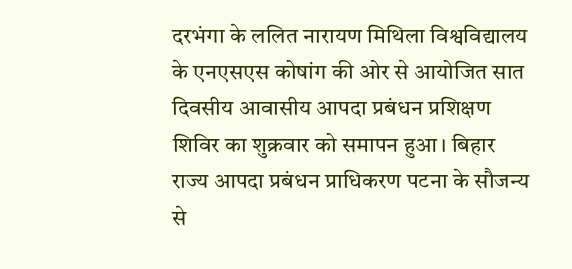दरभंगा के ललित नारायण मिथिला विश्वविद्यालय के एनएसएस कोषांग की ओर से आयोजित सात दिवसीय आवासीय आपदा प्रबंधन प्रशिक्षण शिविर का शुक्रवार को समापन हुआ। बिहार राज्य आपदा प्रबंधन प्राधिकरण पटना के सौजन्य से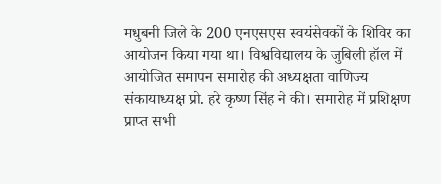मधुबनी जिले के 200 एनएसएस स्वयंसेवकों के शिविर का आयोजन किया गया था। विश्वविद्यालय के जुबिली हॉल में आयोजित समापन समारोह की अध्यक्षता वाणिज्य संकायाध्यक्ष प्रो. हरे कृष्ण सिंह ने की। समारोह में प्रशिक्षण प्राप्त सभी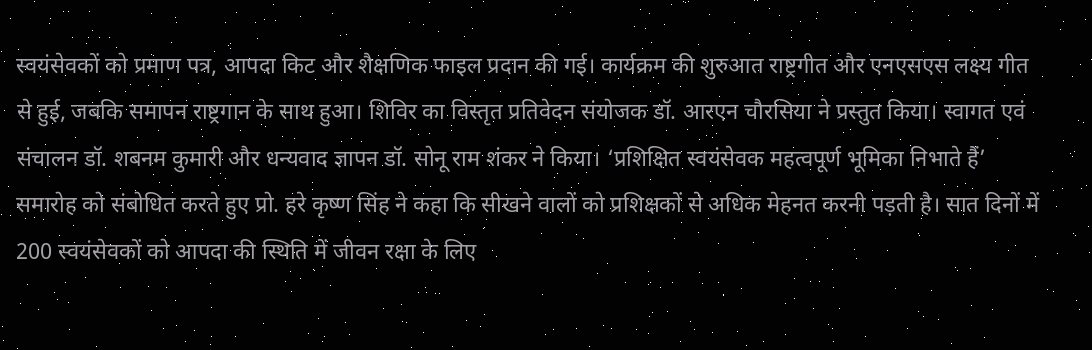स्वयंसेवकों को प्रमाण पत्र, आपदा किट और शैक्षणिक फाइल प्रदान की गई। कार्यक्रम की शुरुआत राष्ट्रगीत और एनएसएस लक्ष्य गीत से हुई, जबकि समापन राष्ट्रगान के साथ हुआ। शिविर का विस्तृत प्रतिवेदन संयोजक डॉ. आरएन चौरसिया ने प्रस्तुत किया। स्वागत एवं संचालन डॉ. शबनम कुमारी और धन्यवाद ज्ञापन डॉ. सोनू राम शंकर ने किया। ‘प्रशिक्षित स्वयंसेवक महत्वपूर्ण भूमिका निभाते हैं’ समारोह को संबोधित करते हुए प्रो. हरे कृष्ण सिंह ने कहा कि सीखने वालों को प्रशिक्षकों से अधिक मेहनत करनी पड़ती है। सात दिनों में 200 स्वयंसेवकों को आपदा की स्थिति में जीवन रक्षा के लिए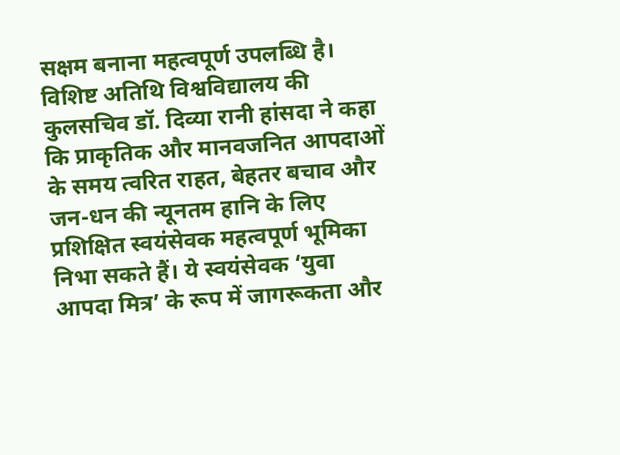सक्षम बनाना महत्वपूर्ण उपलब्धि है। विशिष्ट अतिथि विश्वविद्यालय की कुलसचिव डॉ. दिव्या रानी हांसदा ने कहा कि प्राकृतिक और मानवजनित आपदाओं के समय त्वरित राहत, बेहतर बचाव और जन-धन की न्यूनतम हानि के लिए प्रशिक्षित स्वयंसेवक महत्वपूर्ण भूमिका निभा सकते हैं। ये स्वयंसेवक ‘युवा आपदा मित्र’ के रूप में जागरूकता और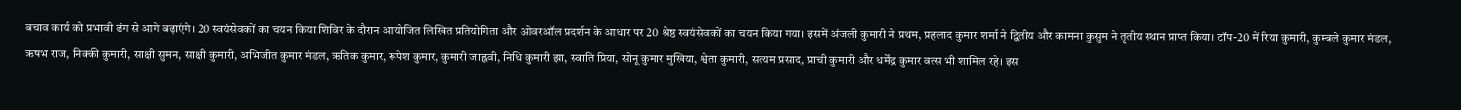बचाव कार्य को प्रभावी ढंग से आगे बढ़ाएंगे। 20 स्वयंसेवकों का चयन किया शिविर के दौरान आयोजित लिखित प्रतियोगिता और ओवरऑल प्रदर्शन के आधार पर 20 श्रेष्ठ स्वयंसेवकों का चयन किया गया। इसमें अंजली कुमारी ने प्रथम, प्रहलाद कुमार शर्मा ने द्वितीय और कामना कुसुम ने तृतीय स्थान प्राप्त किया। टॉप-20 में रिया कुमारी, कुम्बले कुमार मंडल, ऋषभ राज, निक्की कुमारी, साक्षी सुमन, साक्षी कुमारी, अभिजीत कुमार मंडल, ऋतिक कुमार, रूपेश कुमार, कुमारी जाह्नवी, निधि कुमारी झा, स्वाति प्रिया, सोनू कुमार मुखिया, श्वेता कुमारी, सत्यम प्रसाद, प्राची कुमारी और धर्मेंद्र कुमार वत्स भी शामिल रहे। इस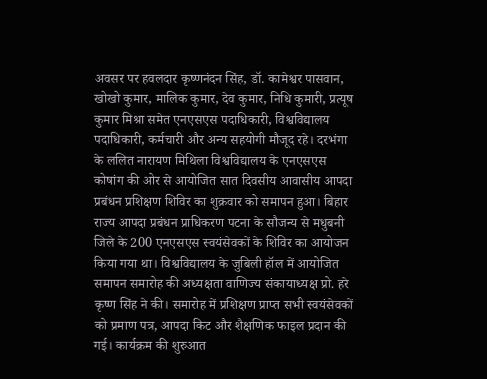अवसर पर हवलदार कृष्णनंदन सिंह, डॉ. कामेश्वर पासवान, खोखो कुमार, मालिक कुमार, देव कुमार, निधि कुमारी, प्रत्यूष कुमार मिश्रा समेत एनएसएस पदाधिकारी, विश्वविद्यालय पदाधिकारी, कर्मचारी और अन्य सहयोगी मौजूद रहे। दरभंगा के ललित नारायण मिथिला विश्वविद्यालय के एनएसएस कोषांग की ओर से आयोजित सात दिवसीय आवासीय आपदा प्रबंधन प्रशिक्षण शिविर का शुक्रवार को समापन हुआ। बिहार राज्य आपदा प्रबंधन प्राधिकरण पटना के सौजन्य से मधुबनी जिले के 200 एनएसएस स्वयंसेवकों के शिविर का आयोजन किया गया था। विश्वविद्यालय के जुबिली हॉल में आयोजित समापन समारोह की अध्यक्षता वाणिज्य संकायाध्यक्ष प्रो. हरे कृष्ण सिंह ने की। समारोह में प्रशिक्षण प्राप्त सभी स्वयंसेवकों को प्रमाण पत्र, आपदा किट और शैक्षणिक फाइल प्रदान की गई। कार्यक्रम की शुरुआत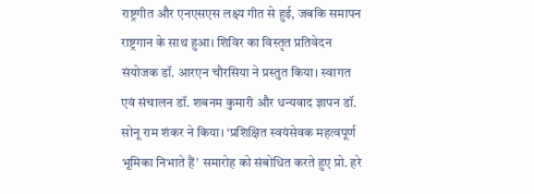राष्ट्रगीत और एनएसएस लक्ष्य गीत से हुई, जबकि समापन राष्ट्रगान के साथ हुआ। शिविर का विस्तृत प्रतिवेदन संयोजक डॉ. आरएन चौरसिया ने प्रस्तुत किया। स्वागत एवं संचालन डॉ. शबनम कुमारी और धन्यवाद ज्ञापन डॉ. सोनू राम शंकर ने किया। ‘प्रशिक्षित स्वयंसेवक महत्वपूर्ण भूमिका निभाते हैं’ समारोह को संबोधित करते हुए प्रो. हरे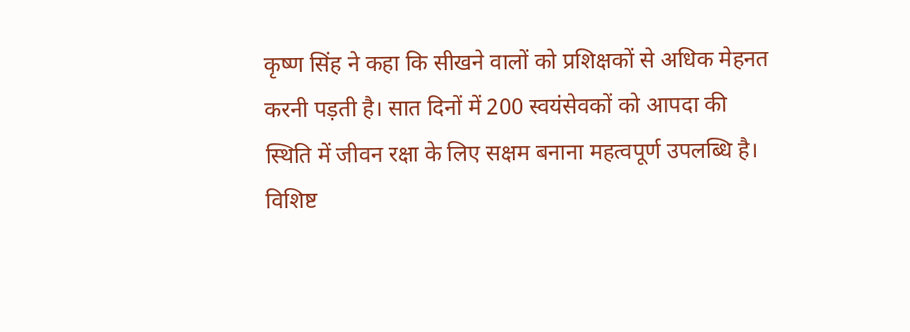कृष्ण सिंह ने कहा कि सीखने वालों को प्रशिक्षकों से अधिक मेहनत करनी पड़ती है। सात दिनों में 200 स्वयंसेवकों को आपदा की स्थिति में जीवन रक्षा के लिए सक्षम बनाना महत्वपूर्ण उपलब्धि है। विशिष्ट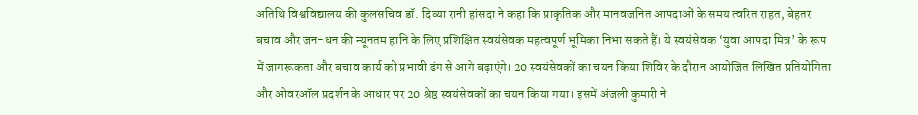अतिथि विश्वविद्यालय की कुलसचिव डॉ. दिव्या रानी हांसदा ने कहा कि प्राकृतिक और मानवजनित आपदाओं के समय त्वरित राहत, बेहतर बचाव और जन-धन की न्यूनतम हानि के लिए प्रशिक्षित स्वयंसेवक महत्वपूर्ण भूमिका निभा सकते हैं। ये स्वयंसेवक ‘युवा आपदा मित्र’ के रूप में जागरूकता और बचाव कार्य को प्रभावी ढंग से आगे बढ़ाएंगे। 20 स्वयंसेवकों का चयन किया शिविर के दौरान आयोजित लिखित प्रतियोगिता और ओवरऑल प्रदर्शन के आधार पर 20 श्रेष्ठ स्वयंसेवकों का चयन किया गया। इसमें अंजली कुमारी ने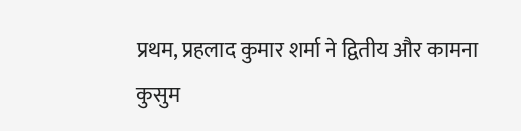प्रथम, प्रहलाद कुमार शर्मा ने द्वितीय और कामना कुसुम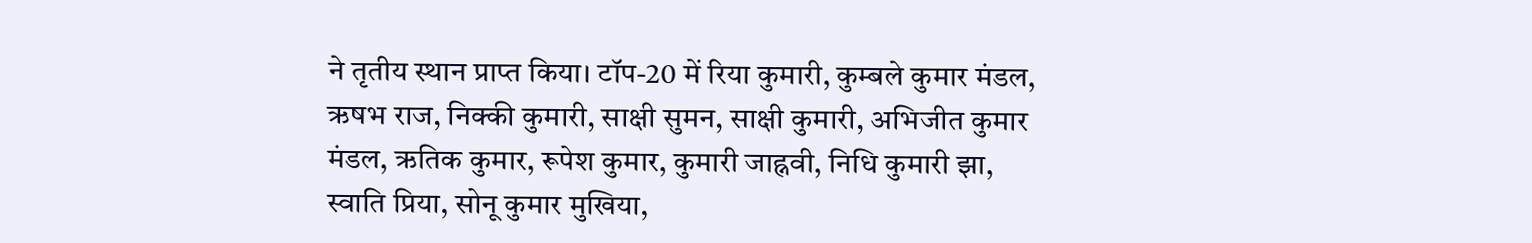ने तृतीय स्थान प्राप्त किया। टॉप-20 में रिया कुमारी, कुम्बले कुमार मंडल, ऋषभ राज, निक्की कुमारी, साक्षी सुमन, साक्षी कुमारी, अभिजीत कुमार मंडल, ऋतिक कुमार, रूपेश कुमार, कुमारी जाह्नवी, निधि कुमारी झा, स्वाति प्रिया, सोनू कुमार मुखिया,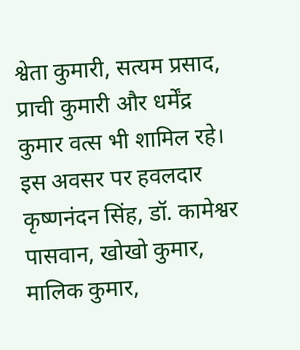श्वेता कुमारी, सत्यम प्रसाद, प्राची कुमारी और धर्मेंद्र कुमार वत्स भी शामिल रहे। इस अवसर पर हवलदार कृष्णनंदन सिंह, डॉ. कामेश्वर पासवान, खोखो कुमार, मालिक कुमार,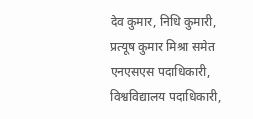देव कुमार, निधि कुमारी, प्रत्यूष कुमार मिश्रा समेत एनएसएस पदाधिकारी, विश्वविद्यालय पदाधिकारी,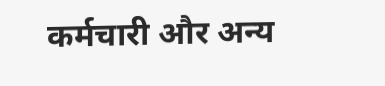कर्मचारी और अन्य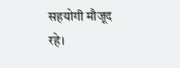सहयोगी मौजूद रहे।